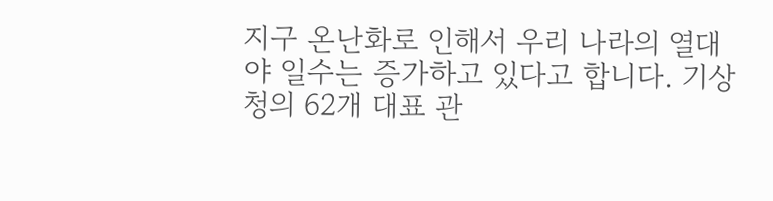지구 온난화로 인해서 우리 나라의 열대야 일수는 증가하고 있다고 합니다. 기상청의 62개 대표 관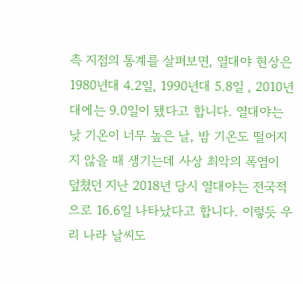측 지점의 통계를 살펴보면, 열대야 현상은 1980년대 4.2일, 1990년대 5.8일 , 2010년대에는 9.0일이 됐다고 합니다. 열대야는 낮 기온이 너무 높은 날, 밤 기온도 떨어지지 않을 때 생기는데 사상 최악의 폭염이 덮쳤던 지난 2018년 당시 열대야는 전국적으로 16.6일 나타났다고 합니다. 이렇듯 우리 나라 날씨도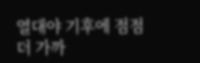열대야 기후에 점점 더 가까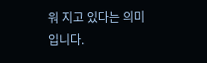워 지고 있다는 의미 입니다.